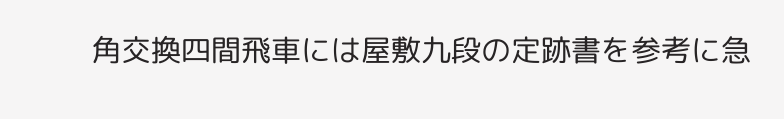角交換四間飛車には屋敷九段の定跡書を参考に急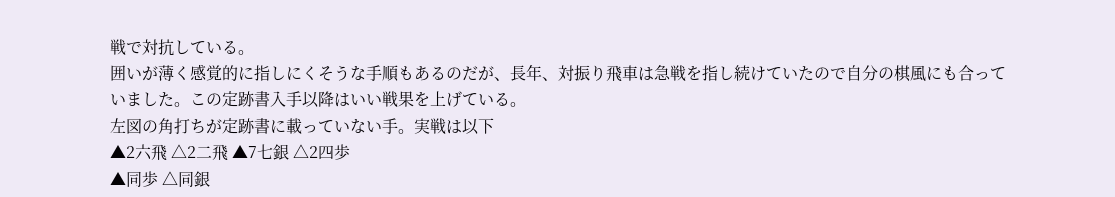戦で対抗している。
囲いが薄く感覚的に指しにくそうな手順もあるのだが、長年、対振り飛車は急戦を指し続けていたので自分の棋風にも合っていました。この定跡書入手以降はいい戦果を上げている。
左図の角打ちが定跡書に載っていない手。実戦は以下
▲2六飛 △2二飛 ▲7七銀 △2四歩
▲同歩 △同銀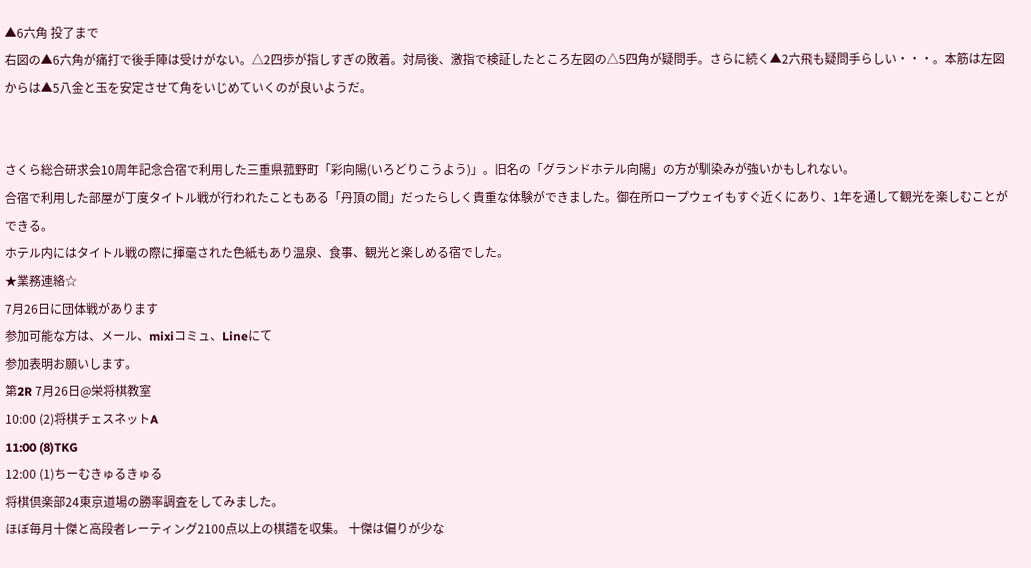▲6六角 投了まで
右図の▲6六角が痛打で後手陣は受けがない。△2四歩が指しすぎの敗着。対局後、激指で検証したところ左図の△5四角が疑問手。さらに続く▲2六飛も疑問手らしい・・・。本筋は左図からは▲5八金と玉を安定させて角をいじめていくのが良いようだ。


さくら総合研求会10周年記念合宿で利用した三重県菰野町「彩向陽(いろどりこうよう)」。旧名の「グランドホテル向陽」の方が馴染みが強いかもしれない。
合宿で利用した部屋が丁度タイトル戦が行われたこともある「丹頂の間」だったらしく貴重な体験ができました。御在所ロープウェイもすぐ近くにあり、1年を通して観光を楽しむことができる。
ホテル内にはタイトル戦の際に揮毫された色紙もあり温泉、食事、観光と楽しめる宿でした。
★業務連絡☆
7月26日に団体戦があります
参加可能な方は、メール、mixiコミュ、Lineにて
参加表明お願いします。
第2R 7月26日@栄将棋教室
10:00 (2)将棋チェスネットA
11:00 (8)TKG
12:00 (1)ちーむきゅるきゅる
将棋倶楽部24東京道場の勝率調査をしてみました。
ほぼ毎月十傑と高段者レーティング2100点以上の棋譜を収集。 十傑は偏りが少な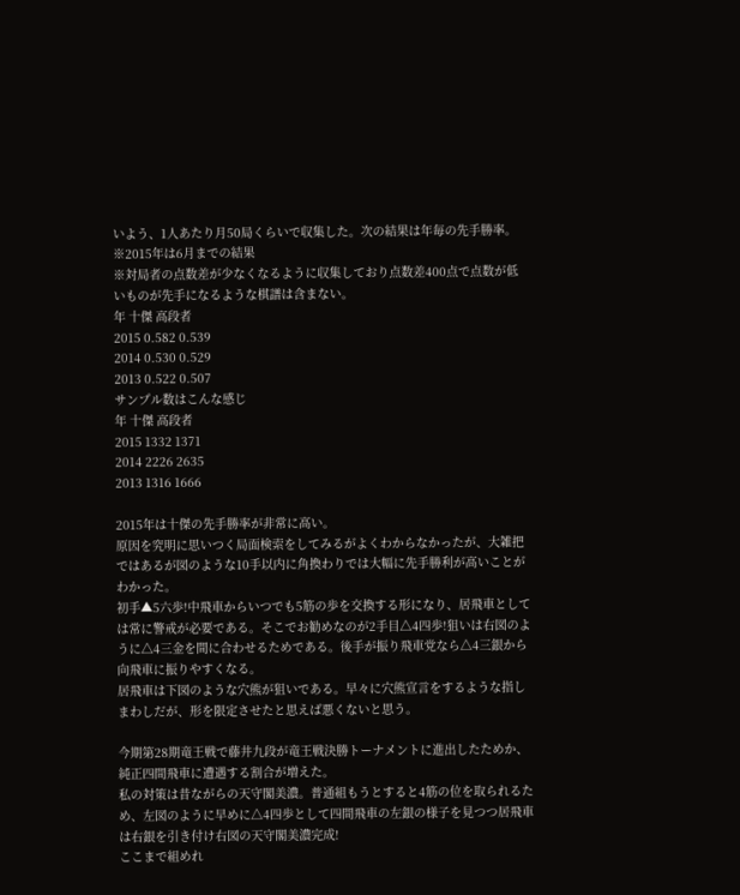いよう、1人あたり月50局くらいで収集した。次の結果は年毎の先手勝率。
※2015年は6月までの結果
※対局者の点数差が少なくなるように収集しており点数差400点で点数が低いものが先手になるような棋譜は含まない。
年 十傑 高段者
2015 0.582 0.539
2014 0.530 0.529
2013 0.522 0.507
サンプル数はこんな感じ
年 十傑 高段者
2015 1332 1371
2014 2226 2635
2013 1316 1666

2015年は十傑の先手勝率が非常に高い。
原因を究明に思いつく局面検索をしてみるがよくわからなかったが、大雑把ではあるが図のような10手以内に角換わりでは大幅に先手勝利が高いことがわかった。
初手▲5六歩!中飛車からいつでも5筋の歩を交換する形になり、居飛車としては常に警戒が必要である。そこでお勧めなのが2手目△4四歩!狙いは右図のように△4三金を間に合わせるためである。後手が振り飛車党なら△4三銀から向飛車に振りやすくなる。
居飛車は下図のような穴熊が狙いである。早々に穴熊宣言をするような指しまわしだが、形を限定させたと思えば悪くないと思う。

今期第28期竜王戦で藤井九段が竜王戦決勝トーナメントに進出したためか、純正四間飛車に遭遇する割合が増えた。
私の対策は昔ながらの天守閣美濃。普通組もうとすると4筋の位を取られるため、左図のように早めに△4四歩として四間飛車の左銀の様子を見つつ居飛車は右銀を引き付け右図の天守閣美濃完成!
ここまで組めれ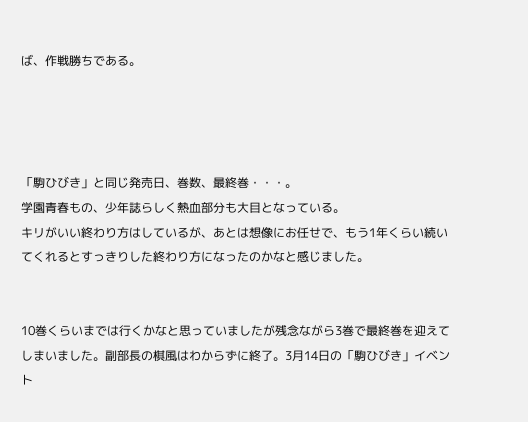ば、作戦勝ちである。




「駒ひびき」と同じ発売日、巻数、最終巻・・・。
学園青春もの、少年誌らしく熱血部分も大目となっている。
キリがいい終わり方はしているが、あとは想像にお任せで、もう1年くらい続いてくれるとすっきりした終わり方になったのかなと感じました。


10巻くらいまでは行くかなと思っていましたが残念ながら3巻で最終巻を迎えてしまいました。副部長の棋風はわからずに終了。3月14日の「駒ひびき」イベント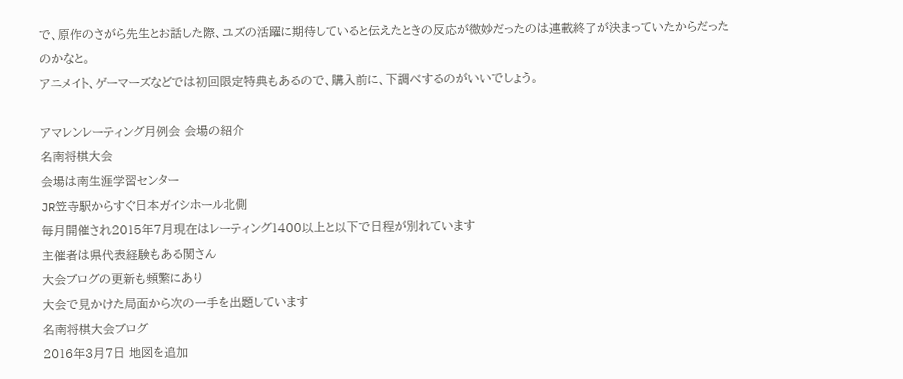で、原作のさがら先生とお話した際、ユズの活躍に期待していると伝えたときの反応が微妙だったのは連載終了が決まっていたからだったのかなと。
アニメイト、ゲーマーズなどでは初回限定特典もあるので、購入前に、下調べするのがいいでしょう。

アマレンレーティング月例会 会場の紹介
名南将棋大会
会場は南生涯学習センター
JR笠寺駅からすぐ日本ガイシホール北側
毎月開催され2015年7月現在はレーティング1400以上と以下で日程が別れています
主催者は県代表経験もある関さん
大会ブログの更新も頻繁にあり
大会で見かけた局面から次の一手を出題しています
名南将棋大会ブログ
2016年3月7日 地図を追加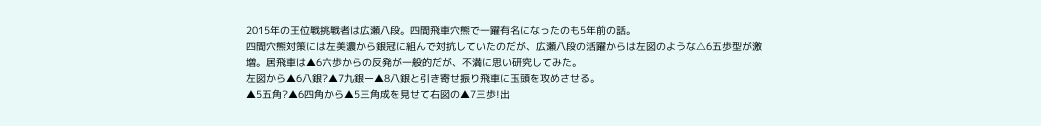2015年の王位戦挑戦者は広瀬八段。四間飛車穴熊で一躍有名になったのも5年前の話。
四間穴熊対策には左美濃から銀冠に組んで対抗していたのだが、広瀬八段の活躍からは左図のような△6五歩型が激増。居飛車は▲6六歩からの反発が一般的だが、不満に思い研究してみた。
左図から▲6八銀?▲7九銀ー▲8八銀と引き寄せ振り飛車に玉頭を攻めさせる。
▲5五角?▲6四角から▲5三角成を見せて右図の▲7三歩!出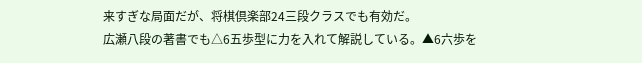来すぎな局面だが、将棋倶楽部24三段クラスでも有効だ。
広瀬八段の著書でも△6五歩型に力を入れて解説している。▲6六歩を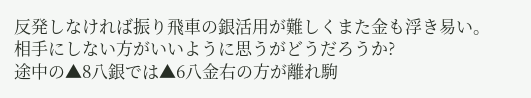反発しなければ振り飛車の銀活用が難しくまた金も浮き易い。相手にしない方がいいように思うがどうだろうか?
途中の▲8八銀では▲6八金右の方が離れ駒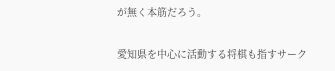が無く本筋だろう。


愛知県を中心に活動する将棋も指すサーク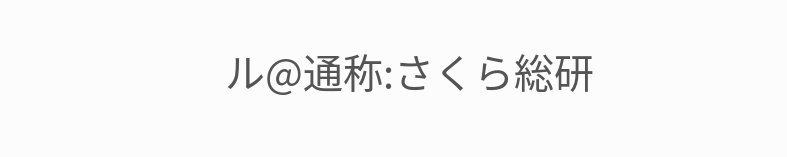ル@通称:さくら総研